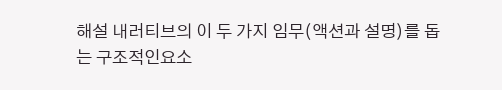해설 내러티브의 이 두 가지 임무(액션과 설명)를 돕는 구조적인요소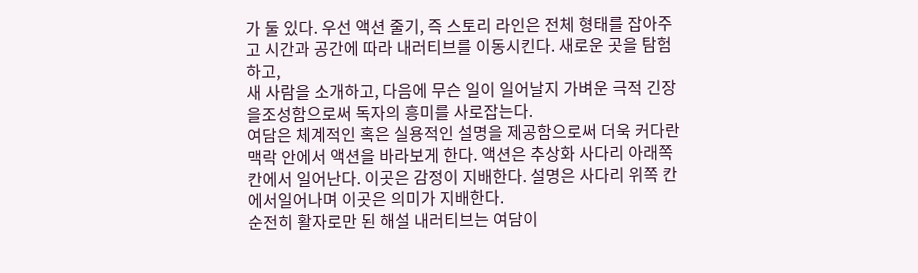가 둘 있다. 우선 액션 줄기, 즉 스토리 라인은 전체 형태를 잡아주고 시간과 공간에 따라 내러티브를 이동시킨다. 새로운 곳을 탐험하고,
새 사람을 소개하고, 다음에 무슨 일이 일어날지 가벼운 극적 긴장을조성함으로써 독자의 흥미를 사로잡는다.
여담은 체계적인 혹은 실용적인 설명을 제공함으로써 더욱 커다란 맥락 안에서 액션을 바라보게 한다. 액션은 추상화 사다리 아래쪽칸에서 일어난다. 이곳은 감정이 지배한다. 설명은 사다리 위쪽 칸에서일어나며 이곳은 의미가 지배한다.
순전히 활자로만 된 해설 내러티브는 여담이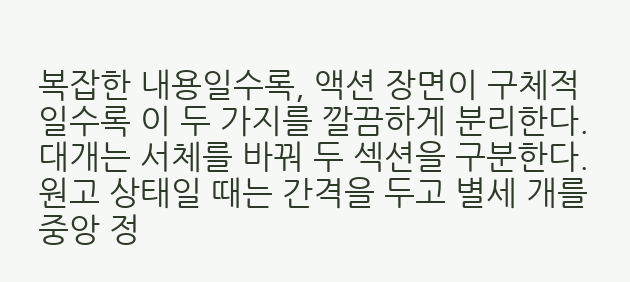복잡한 내용일수록, 액션 장면이 구체적일수록 이 두 가지를 깔끔하게 분리한다. 대개는 서체를 바꿔 두 섹션을 구분한다. 원고 상태일 때는 간격을 두고 별세 개를 중앙 정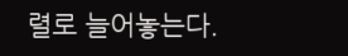렬로 늘어놓는다.